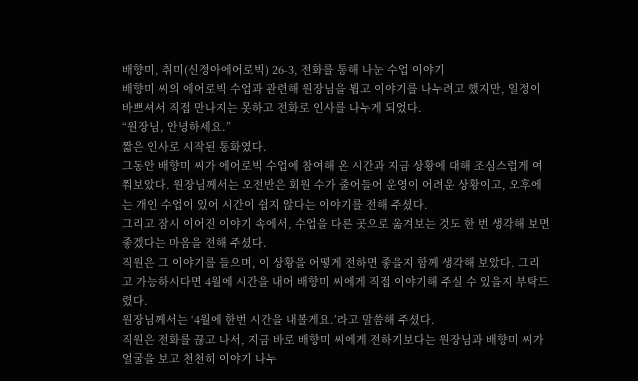배향미, 취미(신정아에어로빅) 26-3, 전화를 통해 나눈 수업 이야기
배향미 씨의 에어로빅 수업과 관련해 원장님을 뵙고 이야기를 나누려고 했지만, 일정이 바쁘셔서 직접 만나지는 못하고 전화로 인사를 나누게 되었다.
“원장님, 안녕하세요.”
짧은 인사로 시작된 통화였다.
그동안 배향미 씨가 에어로빅 수업에 참여해 온 시간과 지금 상황에 대해 조심스럽게 여쭤보았다. 원장님께서는 오전반은 회원 수가 줄어들어 운영이 어려운 상황이고, 오후에는 개인 수업이 있어 시간이 쉽지 않다는 이야기를 전해 주셨다.
그리고 잠시 이어진 이야기 속에서, 수업을 다른 곳으로 옮겨보는 것도 한 번 생각해 보면 좋겠다는 마음을 전해 주셨다.
직원은 그 이야기를 들으며, 이 상황을 어떻게 전하면 좋을지 함께 생각해 보았다. 그리고 가능하시다면 4월에 시간을 내어 배향미 씨에게 직접 이야기해 주실 수 있을지 부탁드렸다.
원장님께서는 ‘4월에 한번 시간을 내볼게요.’라고 말씀해 주셨다.
직원은 전화를 끊고 나서, 지금 바로 배향미 씨에게 전하기보다는 원장님과 배향미 씨가 얼굴을 보고 천천히 이야기 나누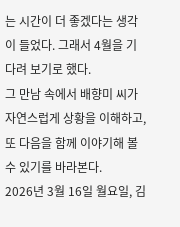는 시간이 더 좋겠다는 생각이 들었다. 그래서 4월을 기다려 보기로 했다.
그 만남 속에서 배향미 씨가 자연스럽게 상황을 이해하고, 또 다음을 함께 이야기해 볼 수 있기를 바라본다.
2026년 3월 16일 월요일, 김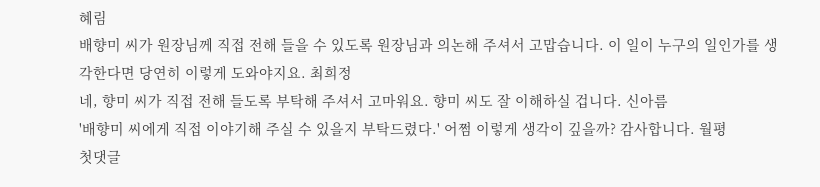혜림
배향미 씨가 원장님께 직접 전해 들을 수 있도록 원장님과 의논해 주셔서 고맙습니다. 이 일이 누구의 일인가를 생각한다면 당연히 이렇게 도와야지요. 최희정
네, 향미 씨가 직접 전해 들도록 부탁해 주셔서 고마워요. 향미 씨도 잘 이해하실 겁니다. 신아름
'배향미 씨에게 직접 이야기해 주실 수 있을지 부탁드렸다.' 어쩜 이렇게 생각이 깊을까? 감사합니다. 월평
첫댓글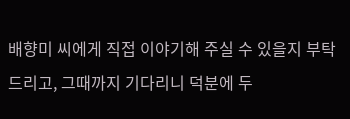배향미 씨에게 직접 이야기해 주실 수 있을지 부탁드리고, 그때까지 기다리니 덕분에 두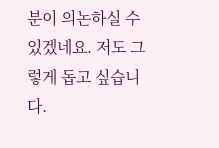분이 의논하실 수 있겠네요. 저도 그렇게 돕고 싶습니다.